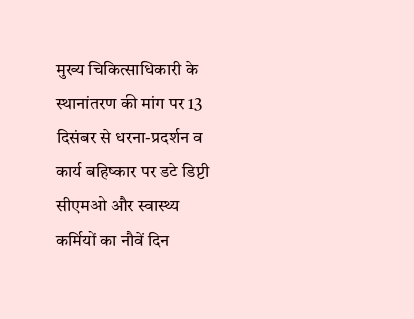मुख्य चिकित्साधिकारी के स्थानांतरण की मांग पर 13 दिसंबर से धरना-प्रदर्शन व कार्य बहिष्कार पर डटे डिप्टी सीएमओ और स्वास्थ्य कर्मियों का नौवें दिन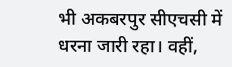भी अकबरपुर सीएचसी में धरना जारी रहा। वहीं,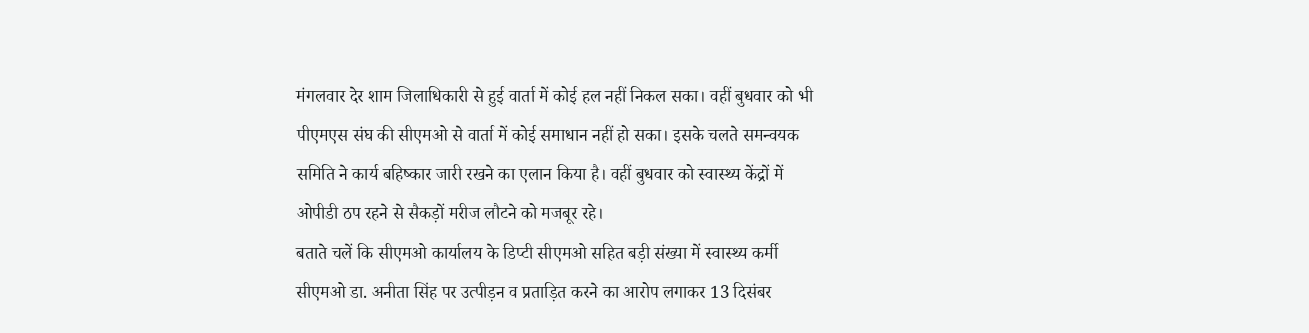मंगलवार देर शाम जिलाधिकारी से हुई वार्ता में कोई हल नहीं निकल सका। वहीं बुधवार को भी पीएमएस संघ की सीएमओ से वार्ता में कोई समाधान नहीं हो सका। इसके चलते समन्वयक समिति ने कार्य बहिष्कार जारी रखने का एलान किया है। वहीं बुधवार को स्वास्थ्य केंद्रों में ओपीडी ठप रहने से सैकड़ों मरीज लौटने को मजबूर रहे।
बताते चलें कि सीएमओ कार्यालय के डिप्टी सीएमओ सहित बड़ी संख्या में स्वास्थ्य कर्मी सीएमओ डा. अनीता सिंह पर उत्पीड़न व प्रताड़ित करने का आरोप लगाकर 13 दिसंबर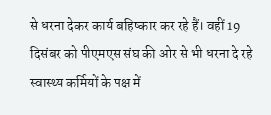से धरना देकर कार्य बहिष्कार कर रहे हैं। वहीं 19 दिसंबर को पीएमएस संघ की ओर से भी धरना दे रहे स्वास्थ्य कर्मियों के पक्ष में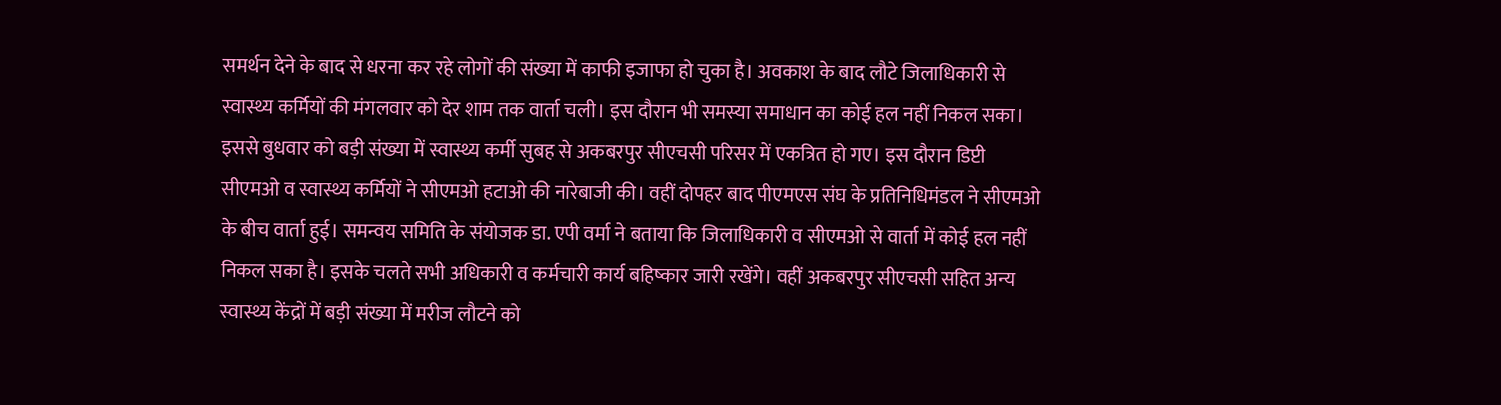समर्थन देने के बाद से धरना कर रहे लोगों की संख्या में काफी इजाफा हो चुका है। अवकाश के बाद लौटे जिलाधिकारी से स्वास्थ्य कर्मियों की मंगलवार को देर शाम तक वार्ता चली। इस दौरान भी समस्या समाधान का कोई हल नहीं निकल सका। इससे बुधवार को बड़ी संख्या में स्वास्थ्य कर्मी सुबह से अकबरपुर सीएचसी परिसर में एकत्रित हो गए। इस दौरान डिप्टी सीएमओ व स्वास्थ्य कर्मियों ने सीएमओ हटाओ की नारेबाजी की। वहीं दोपहर बाद पीएमएस संघ के प्रतिनिधिमंडल ने सीएमओ के बीच वार्ता हुई। समन्वय समिति के संयोजक डा. एपी वर्मा ने बताया कि जिलाधिकारी व सीएमओ से वार्ता में कोई हल नहीं निकल सका है। इसके चलते सभी अधिकारी व कर्मचारी कार्य बहिष्कार जारी रखेंगे। वहीं अकबरपुर सीएचसी सहित अन्य स्वास्थ्य केंद्रों में बड़ी संख्या में मरीज लौटने को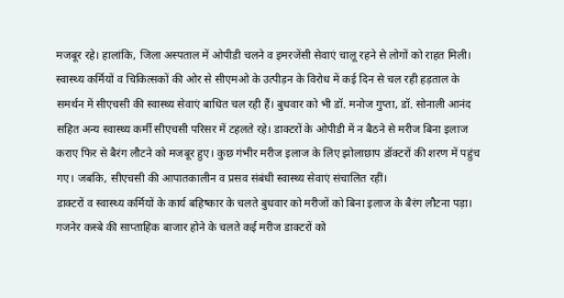मजबूर रहे। हालांकि, जिला अस्पताल में ओपीडी चलने व इमरजेंसी सेवाएं चालू रहने से लोगों को राहत मिली।
स्वास्थ्य कर्मियों व चिकित्सकों की ओर से सीएमओ के उत्पीड़न के विरोध में कई दिन से चल रही हड़ताल के समर्थन में सीएचसी की स्वास्थ्य सेवाएं बाधित चल रही हैं। बुधवार को भी डॉ. मनोज गुप्ता, डॉ. सोनाली आनंद सहित अन्य स्वास्थ्य कर्मी सीएचसी परिसर में टहलते रहे। डाक्टरों के ओपीडी में न बैठने से मरीज बिना इलाज कराए फिर से बैरंग लौटने को मजबूर हुए। कुछ गंभीर मरीज इलाज के लिए झोलाछाप डॉक्टरों की शरण में पहुंच गए। जबकि, सीएचसी की आपातकालीन व प्रसव संबंधी स्वास्थ्य सेवाएं संचालित रहीं।
डाक्टरों व स्वास्थ्य कर्मियों के कार्य बहिष्कार के चलते बुधवार को मरीजों को बिना इलाज के बैरंग लौटना पड़ा। गजनेर कस्बे की साप्ताहिक बाजार होने के चलते कई मरीज डाक्टरों को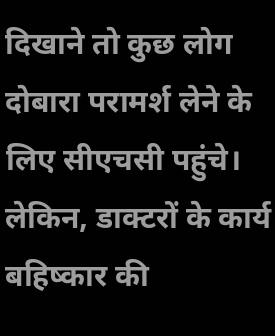दिखाने तो कुछ लोग दोबारा परामर्श लेने के लिए सीएचसी पहुंचे। लेकिन, डाक्टरों के कार्य बहिष्कार की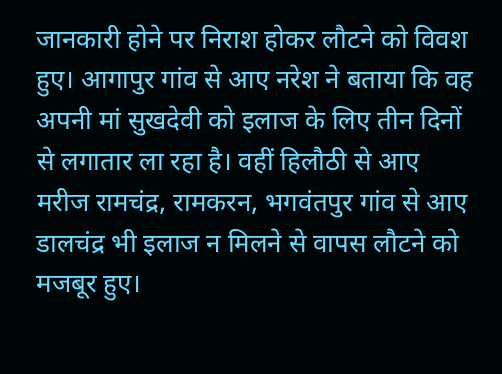जानकारी होने पर निराश होकर लौटने को विवश हुए। आगापुर गांव से आए नरेश ने बताया कि वह अपनी मां सुखदेवी को इलाज के लिए तीन दिनों से लगातार ला रहा है। वहीं हिलौठी से आए मरीज रामचंद्र, रामकरन, भगवंतपुर गांव से आए डालचंद्र भी इलाज न मिलने से वापस लौटने को मजबूर हुए।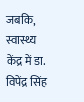जबकि, स्वास्थ्य केंद्र में डा. विपेंद्र सिंह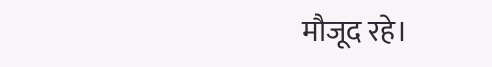मौजूद रहे।